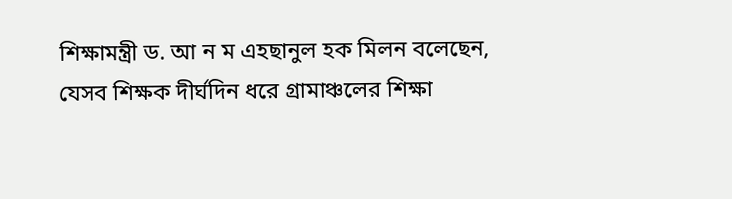শিক্ষামন্ত্রী ড. আ ন ম এহছানুল হক মিলন বলেছেন, যেসব শিক্ষক দীর্ঘদিন ধরে গ্রামাঞ্চলের শিক্ষা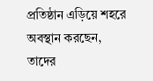প্রতিষ্ঠান এড়িয়ে শহরে অবস্থান করছেন, তাদের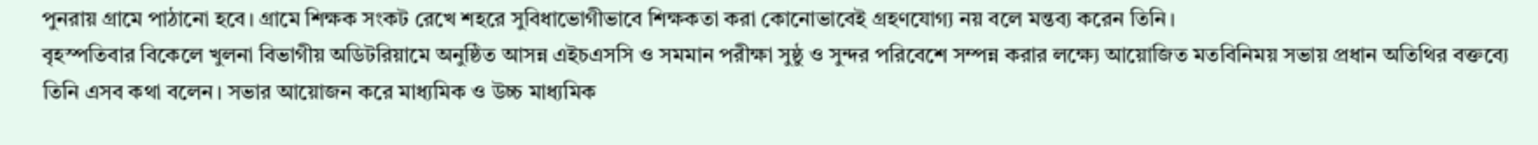পুনরায় গ্রামে পাঠানো হবে। গ্রামে শিক্ষক সংকট রেখে শহরে সুবিধাভোগীভাবে শিক্ষকতা করা কোনোভাবেই গ্রহণযোগ্য নয় বলে মন্তব্য করেন তিনি।
বৃহস্পতিবার বিকেলে খুলনা বিভাগীয় অডিটরিয়ামে অনুষ্ঠিত আসন্ন এইচএসসি ও সমমান পরীক্ষা সুষ্ঠু ও সুন্দর পরিবেশে সম্পন্ন করার লক্ষ্যে আয়োজিত মতবিনিময় সভায় প্রধান অতিথির বক্তব্যে তিনি এসব কথা বলেন। সভার আয়োজন করে মাধ্যমিক ও উচ্চ মাধ্যমিক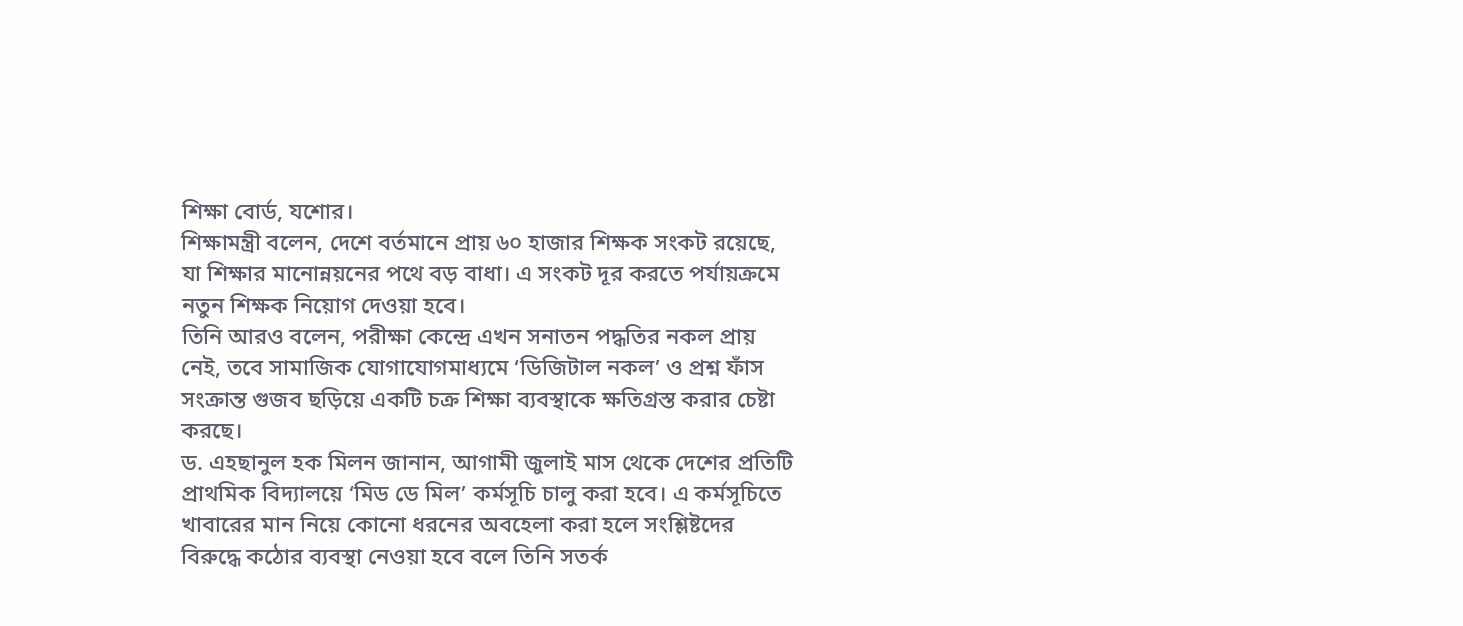শিক্ষা বোর্ড, যশোর।
শিক্ষামন্ত্রী বলেন, দেশে বর্তমানে প্রায় ৬০ হাজার শিক্ষক সংকট রয়েছে, যা শিক্ষার মানোন্নয়নের পথে বড় বাধা। এ সংকট দূর করতে পর্যায়ক্রমে নতুন শিক্ষক নিয়োগ দেওয়া হবে।
তিনি আরও বলেন, পরীক্ষা কেন্দ্রে এখন সনাতন পদ্ধতির নকল প্রায় নেই, তবে সামাজিক যোগাযোগমাধ্যমে ‘ডিজিটাল নকল’ ও প্রশ্ন ফাঁস সংক্রান্ত গুজব ছড়িয়ে একটি চক্র শিক্ষা ব্যবস্থাকে ক্ষতিগ্রস্ত করার চেষ্টা করছে।
ড. এহছানুল হক মিলন জানান, আগামী জুলাই মাস থেকে দেশের প্রতিটি প্রাথমিক বিদ্যালয়ে ‘মিড ডে মিল’ কর্মসূচি চালু করা হবে। এ কর্মসূচিতে খাবারের মান নিয়ে কোনো ধরনের অবহেলা করা হলে সংশ্লিষ্টদের বিরুদ্ধে কঠোর ব্যবস্থা নেওয়া হবে বলে তিনি সতর্ক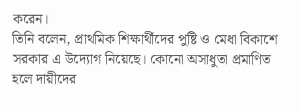করেন।
তিনি বলেন, প্রাথমিক শিক্ষার্থীদের পুষ্টি ও মেধা বিকাশে সরকার এ উদ্যোগ নিয়েছে। কোনো অসাধুতা প্রমাণিত হলে দায়ীদের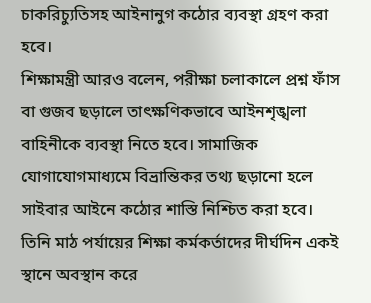চাকরিচ্যুতিসহ আইনানুগ কঠোর ব্যবস্থা গ্রহণ করা হবে।
শিক্ষামন্ত্রী আরও বলেন, পরীক্ষা চলাকালে প্রশ্ন ফাঁস বা গুজব ছড়ালে তাৎক্ষণিকভাবে আইনশৃঙ্খলা বাহিনীকে ব্যবস্থা নিতে হবে। সামাজিক যোগাযোগমাধ্যমে বিভ্রান্তিকর তথ্য ছড়ানো হলে সাইবার আইনে কঠোর শাস্তি নিশ্চিত করা হবে।
তিনি মাঠ পর্যায়ের শিক্ষা কর্মকর্তাদের দীর্ঘদিন একই স্থানে অবস্থান করে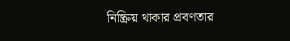নিষ্ক্রিয় থাকার প্রবণতার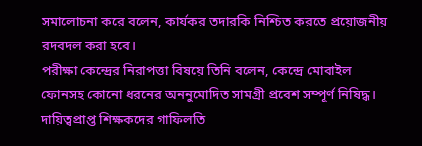সমালোচনা করে বলেন, কার্যকর তদারকি নিশ্চিত করতে প্রয়োজনীয় রদবদল করা হবে।
পরীক্ষা কেন্দ্রের নিরাপত্তা বিষয়ে তিনি বলেন, কেন্দ্রে মোবাইল ফোনসহ কোনো ধরনের অননুমোদিত সামগ্রী প্রবেশ সম্পূর্ণ নিষিদ্ধ। দায়িত্বপ্রাপ্ত শিক্ষকদের গাফিলতি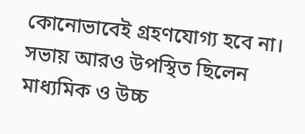কোনোভাবেই গ্রহণযোগ্য হবে না।
সভায় আরও উপস্থিত ছিলেন মাধ্যমিক ও উচ্চ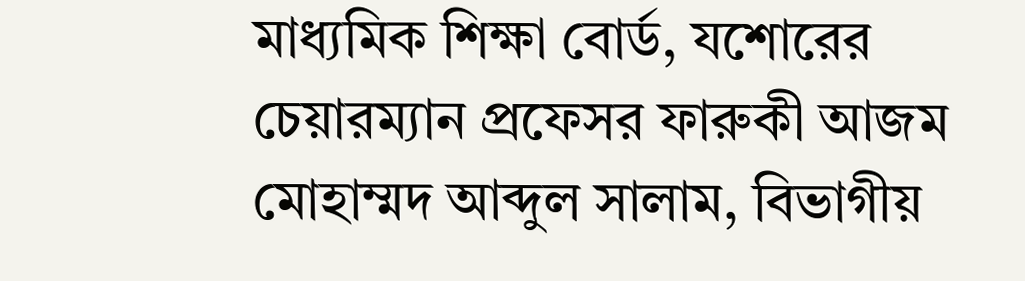মাধ্যমিক শিক্ষা বোর্ড, যশোরের চেয়ারম্যান প্রফেসর ফারুকী আজম মোহাম্মদ আব্দুল সালাম, বিভাগীয়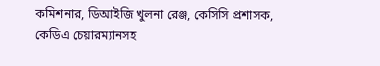কমিশনার, ডিআইজি খুলনা রেঞ্জ, কেসিসি প্রশাসক, কেডিএ চেয়ারম্যানসহ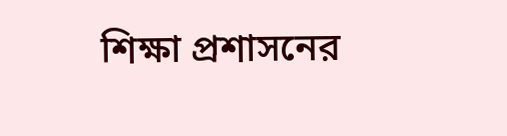শিক্ষা প্রশাসনের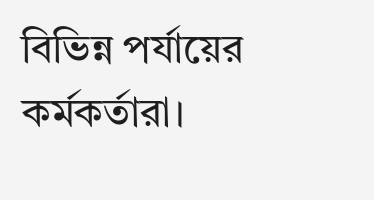বিভিন্ন পর্যায়ের কর্মকর্তারা।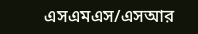এসএমএস/এসআর